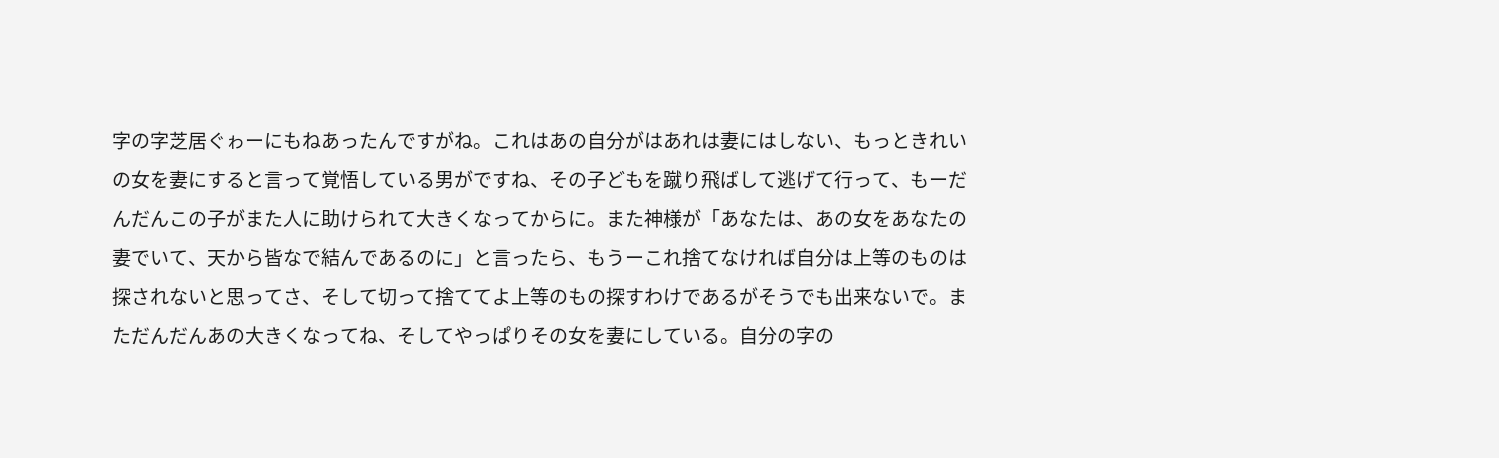字の字芝居ぐゎーにもねあったんですがね。これはあの自分がはあれは妻にはしない、もっときれいの女を妻にすると言って覚悟している男がですね、その子どもを蹴り飛ばして逃げて行って、もーだんだんこの子がまた人に助けられて大きくなってからに。また神様が「あなたは、あの女をあなたの妻でいて、天から皆なで結んであるのに」と言ったら、もうーこれ捨てなければ自分は上等のものは探されないと思ってさ、そして切って捨ててよ上等のもの探すわけであるがそうでも出来ないで。まただんだんあの大きくなってね、そしてやっぱりその女を妻にしている。自分の字の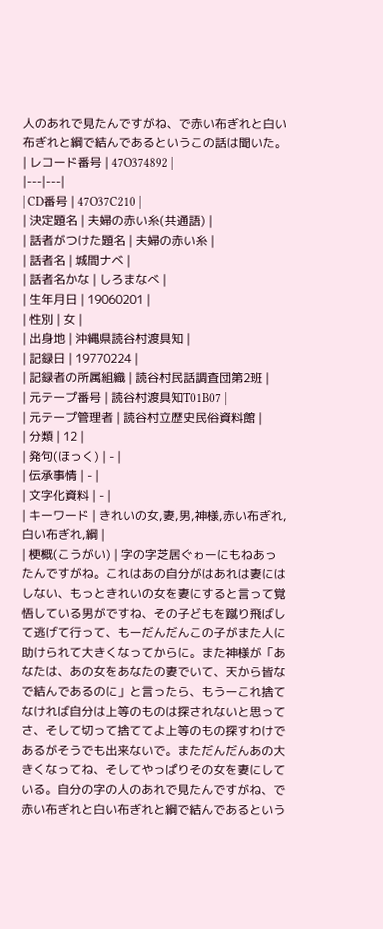人のあれで見たんですがね、で赤い布ぎれと白い布ぎれと綱で結んであるというこの話は聞いた。
| レコード番号 | 47O374892 |
|---|---|
| CD番号 | 47O37C210 |
| 決定題名 | 夫婦の赤い糸(共通語) |
| 話者がつけた題名 | 夫婦の赤い糸 |
| 話者名 | 城間ナベ |
| 話者名かな | しろまなべ |
| 生年月日 | 19060201 |
| 性別 | 女 |
| 出身地 | 沖縄県読谷村渡具知 |
| 記録日 | 19770224 |
| 記録者の所属組織 | 読谷村民話調査団第2班 |
| 元テープ番号 | 読谷村渡具知T01B07 |
| 元テープ管理者 | 読谷村立歴史民俗資料館 |
| 分類 | 12 |
| 発句(ほっく) | - |
| 伝承事情 | - |
| 文字化資料 | - |
| キーワード | きれいの女,妻,男,神様,赤い布ぎれ,白い布ぎれ,綱 |
| 梗概(こうがい) | 字の字芝居ぐゎーにもねあったんですがね。これはあの自分がはあれは妻にはしない、もっときれいの女を妻にすると言って覚悟している男がですね、その子どもを蹴り飛ばして逃げて行って、もーだんだんこの子がまた人に助けられて大きくなってからに。また神様が「あなたは、あの女をあなたの妻でいて、天から皆なで結んであるのに」と言ったら、もうーこれ捨てなければ自分は上等のものは探されないと思ってさ、そして切って捨ててよ上等のもの探すわけであるがそうでも出来ないで。まただんだんあの大きくなってね、そしてやっぱりその女を妻にしている。自分の字の人のあれで見たんですがね、で赤い布ぎれと白い布ぎれと綱で結んであるという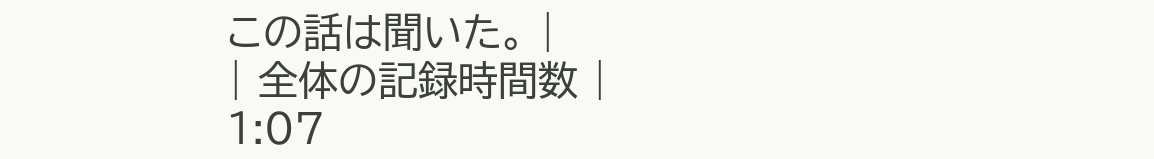この話は聞いた。 |
| 全体の記録時間数 | 1:07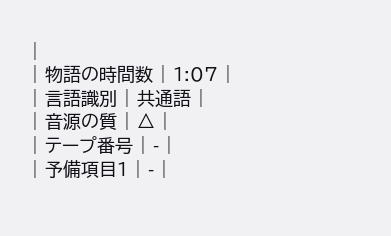|
| 物語の時間数 | 1:07 |
| 言語識別 | 共通語 |
| 音源の質 | △ |
| テープ番号 | - |
| 予備項目1 | - |